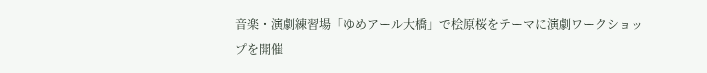音楽・演劇練習場「ゆめアール大橋」で桧原桜をテーマに演劇ワークショップを開催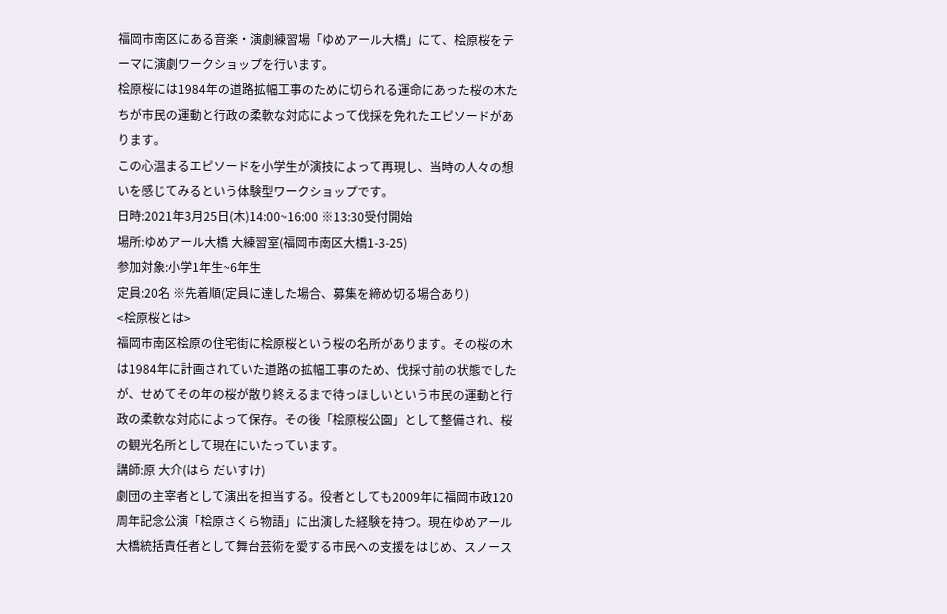福岡市南区にある音楽・演劇練習場「ゆめアール大橋」にて、桧原桜をテーマに演劇ワークショップを行います。
桧原桜には1984年の道路拡幅工事のために切られる運命にあった桜の木たちが市民の運動と行政の柔軟な対応によって伐採を免れたエピソードがあります。
この心温まるエピソードを小学生が演技によって再現し、当時の人々の想いを感じてみるという体験型ワークショップです。
日時:2021年3月25日(木)14:00~16:00 ※13:30受付開始
場所:ゆめアール大橋 大練習室(福岡市南区大橋1-3-25)
参加対象:小学1年生~6年生
定員:20名 ※先着順(定員に達した場合、募集を締め切る場合あり)
<桧原桜とは>
福岡市南区桧原の住宅街に桧原桜という桜の名所があります。その桜の木は1984年に計画されていた道路の拡幅工事のため、伐採寸前の状態でしたが、せめてその年の桜が散り終えるまで待っほしいという市民の運動と行政の柔軟な対応によって保存。その後「桧原桜公園」として整備され、桜の観光名所として現在にいたっています。
講師:原 大介(はら だいすけ)
劇団の主宰者として演出を担当する。役者としても2009年に福岡市政120周年記念公演「桧原さくら物語」に出演した経験を持つ。現在ゆめアール大橋統括責任者として舞台芸術を愛する市民への支援をはじめ、スノース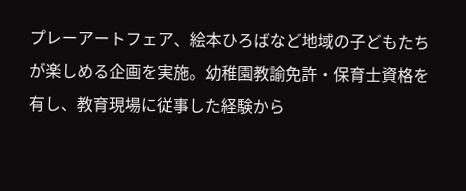プレーアートフェア、絵本ひろばなど地域の子どもたちが楽しめる企画を実施。幼稚園教諭免許・保育士資格を有し、教育現場に従事した経験から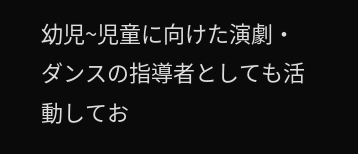幼児~児童に向けた演劇・ダンスの指導者としても活動してお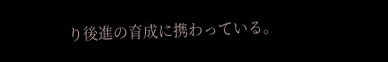り後進の育成に携わっている。